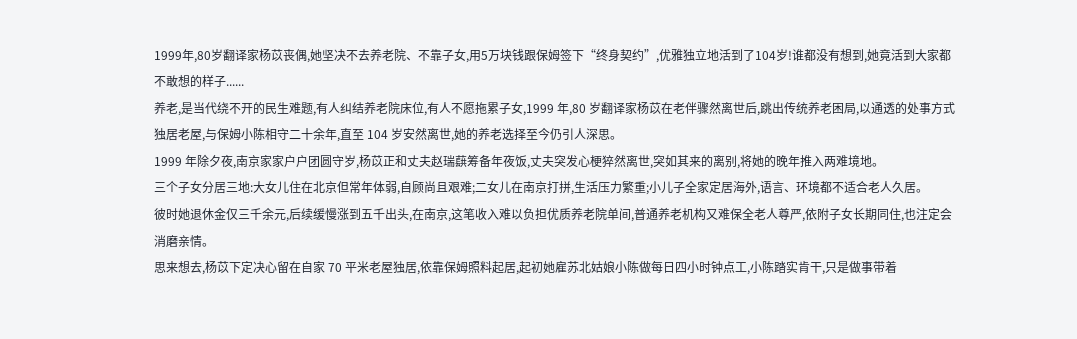1999年,80岁翻译家杨苡丧偶,她坚决不去养老院、不靠子女,用5万块钱跟保姆签下“终身契约”,优雅独立地活到了104岁!谁都没有想到,她竟活到大家都不敢想的样子......
养老,是当代绕不开的民生难题,有人纠结养老院床位,有人不愿拖累子女,1999 年,80 岁翻译家杨苡在老伴骤然离世后,跳出传统养老困局,以通透的处事方式独居老屋,与保姆小陈相守二十余年,直至 104 岁安然离世,她的养老选择至今仍引人深思。
1999 年除夕夜,南京家家户户团圆守岁,杨苡正和丈夫赵瑞蕻筹备年夜饭,丈夫突发心梗猝然离世,突如其来的离别,将她的晚年推入两难境地。
三个子女分居三地:大女儿住在北京但常年体弱,自顾尚且艰难;二女儿在南京打拼,生活压力繁重;小儿子全家定居海外,语言、环境都不适合老人久居。
彼时她退休金仅三千余元,后续缓慢涨到五千出头,在南京,这笔收入难以负担优质养老院单间,普通养老机构又难保全老人尊严,依附子女长期同住,也注定会消磨亲情。
思来想去,杨苡下定决心留在自家 70 平米老屋独居,依靠保姆照料起居,起初她雇苏北姑娘小陈做每日四小时钟点工,小陈踏实肯干,只是做事带着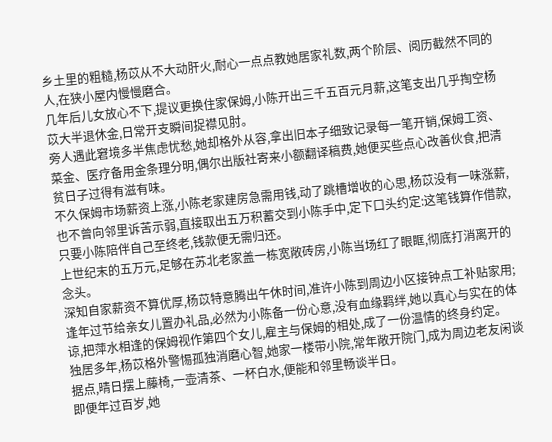乡土里的粗糙,杨苡从不大动肝火,耐心一点点教她居家礼数,两个阶层、阅历截然不同的人,在狭小屋内慢慢磨合。
几年后儿女放心不下,提议更换住家保姆,小陈开出三千五百元月薪,这笔支出几乎掏空杨苡大半退休金,日常开支瞬间捉襟见肘。
旁人遇此窘境多半焦虑忧愁,她却格外从容,拿出旧本子细致记录每一笔开销,保姆工资、菜金、医疗备用金条理分明,偶尔出版社寄来小额翻译稿费,她便买些点心改善伙食,把清贫日子过得有滋有味。
不久保姆市场薪资上涨,小陈老家建房急需用钱,动了跳槽增收的心思,杨苡没有一味涨薪,也不曾向邻里诉苦示弱,直接取出五万积蓄交到小陈手中,定下口头约定:这笔钱算作借款,只要小陈陪伴自己至终老,钱款便无需归还。
上世纪末的五万元,足够在苏北老家盖一栋宽敞砖房,小陈当场红了眼眶,彻底打消离开的念头。
深知自家薪资不算优厚,杨苡特意腾出午休时间,准许小陈到周边小区接钟点工补贴家用;逢年过节给亲女儿置办礼品,必然为小陈备一份心意,没有血缘羁绊,她以真心与实在的体谅,把萍水相逢的保姆视作第四个女儿,雇主与保姆的相处,成了一份温情的终身约定。
独居多年,杨苡格外警惕孤独消磨心智,她家一楼带小院,常年敞开院门,成为周边老友闲谈据点,晴日摆上藤椅,一壶清茶、一杯白水,便能和邻里畅谈半日。
即便年过百岁,她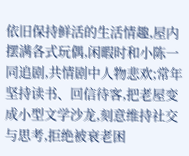依旧保持鲜活的生活情趣,屋内摆满各式玩偶,闲暇时和小陈一同追剧,共情剧中人物悲欢;常年坚持读书、回信待客,把老屋变成小型文学沙龙,刻意维持社交与思考,拒绝被衰老困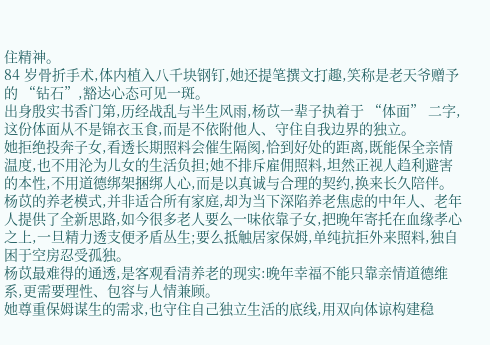住精神。
84 岁骨折手术,体内植入八千块钢钉,她还提笔撰文打趣,笑称是老天爷赠予的 “钻石”,豁达心态可见一斑。
出身殷实书香门第,历经战乱与半生风雨,杨苡一辈子执着于 “体面” 二字,这份体面从不是锦衣玉食,而是不依附他人、守住自我边界的独立。
她拒绝投奔子女,看透长期照料会催生隔阂,恰到好处的距离,既能保全亲情温度,也不用沦为儿女的生活负担;她不排斥雇佣照料,坦然正视人趋利避害的本性,不用道德绑架捆绑人心,而是以真诚与合理的契约,换来长久陪伴。
杨苡的养老模式,并非适合所有家庭,却为当下深陷养老焦虑的中年人、老年人提供了全新思路,如今很多老人要么一味依靠子女,把晚年寄托在血缘孝心之上,一旦精力透支便矛盾丛生;要么抵触居家保姆,单纯抗拒外来照料,独自困于空房忍受孤独。
杨苡最难得的通透,是客观看清养老的现实:晚年幸福不能只靠亲情道德维系,更需要理性、包容与人情兼顾。
她尊重保姆谋生的需求,也守住自己独立生活的底线,用双向体谅构建稳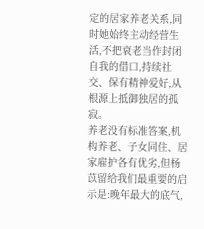定的居家养老关系,同时她始终主动经营生活,不把衰老当作封闭自我的借口,持续社交、保有精神爱好,从根源上抵御独居的孤寂。
养老没有标准答案,机构养老、子女同住、居家雇护各有优劣,但杨苡留给我们最重要的启示是:晚年最大的底气,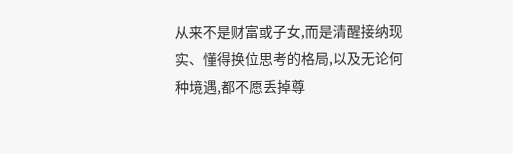从来不是财富或子女,而是清醒接纳现实、懂得换位思考的格局,以及无论何种境遇,都不愿丢掉尊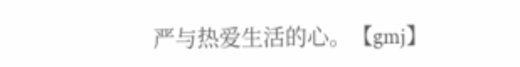严与热爱生活的心。【gmj】